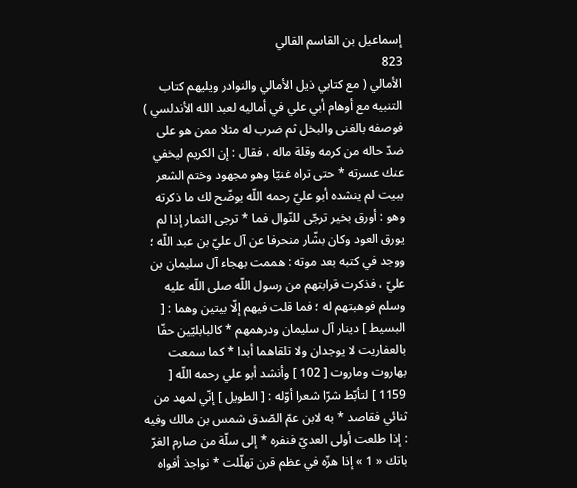إسماعيل بن القاسم القالي
823
الأمالي ( مع كتابي ذيل الأمالي والنوادر ويليهم كتاب التنبيه مع أوهام أبي علي في أماليه لعبد الله الأندلسي )
فوصفه بالغنى والبخل ثم ضرب له مثلا ممن هو على ضدّ حاله من كرمه وقلة ماله ، فقال : إن الكريم ليخفي عنك عسرته * حتى تراه غنيّا وهو مجهود وختم الشعر ببيت لم ينشده أبو عليّ رحمه اللّه يوضّح لك ما ذكرته وهو : أورق بخير ترجّى للنّوال فما * ترجى الثمار إذا لم يورق العود وكان بشّار منحرفا عن آل عليّ بن عبد اللّه ؛ ووجد في كتبه بعد موته : هممت بهجاء آل سليمان بن عليّ ، فذكرت قرابتهم من رسول اللّه صلى اللّه عليه وسلم فوهبتهم له ؛ فما قلت فيهم إلّا بيتين وهما : [ البسيط ] دينار آل سليمان ودرهمهم * كالبابليّين حفّا بالعفاريت لا يوجدان ولا تلقاهما أبدا * كما سمعت بهاروت وماروت [ 102 ] وأنشد أبو علي رحمه اللّه [ 1159 ] لتأبّط شرّا شعرا أوّله : [ الطويل ] إنّي لمهد من ثنائي فقاصد * به لابن عمّ الصّدق شمس بن مالك وفيه : إذا طلعت أولى العديّ فنفره * إلى سلّة من صارم الغرّ باتك « 1 » إذا هزّه في عظم قرن تهلّلت * نواجذ أفواه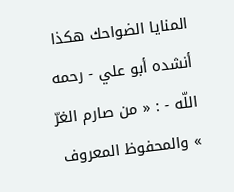المنايا الضواحك هكذا أنشده أبو علي - رحمه اللّه - : « من صارم الغرّ » والمحفوظ المعروف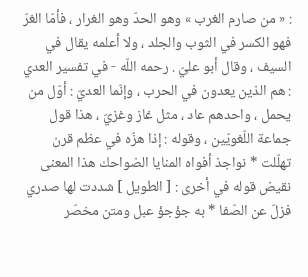: « من صارم الغرب » وهو الحدّ وهو الغرار ، فأمّا الغرّ فهو الكسر في الثوب والجلد ، ولا أعلمه يقال في السيف ، وقال أبو عليّ . رحمه اللّه - في تفسير العدي : هم الذين يعدون في الحرب ، وإنّما العديّ : أوّل من يحمل ، واحدهم عاد ، مثل غاز وغزيّ ، هذا قول جماعة اللّغويّين ، وقوله : إذا هزّه في عظم قرن تهلّلت * نواجذ أفواه المنايا الضواحك هذا المعنى نقيض قوله في أخرى : [ الطويل ] شددت لها صدري فزلّ عن الصّفا * به جؤجؤ عبل ومتن مخصّر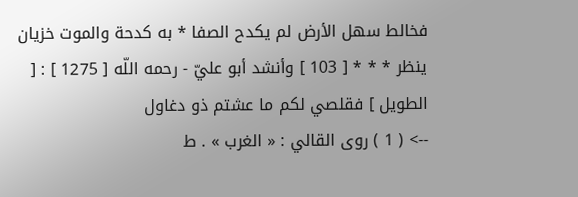فخالط سهل الأرض لم يكدح الصفا * به كدحة والموت خزيان ينظر * * * [ 103 ] وأنشد أبو عليّ - رحمه اللّه [ 1275 ] : [ الطويل ] فقلصي لكم ما عشتم ذو دغاول
--> ( 1 ) روى القالي : « الغرب » . ط